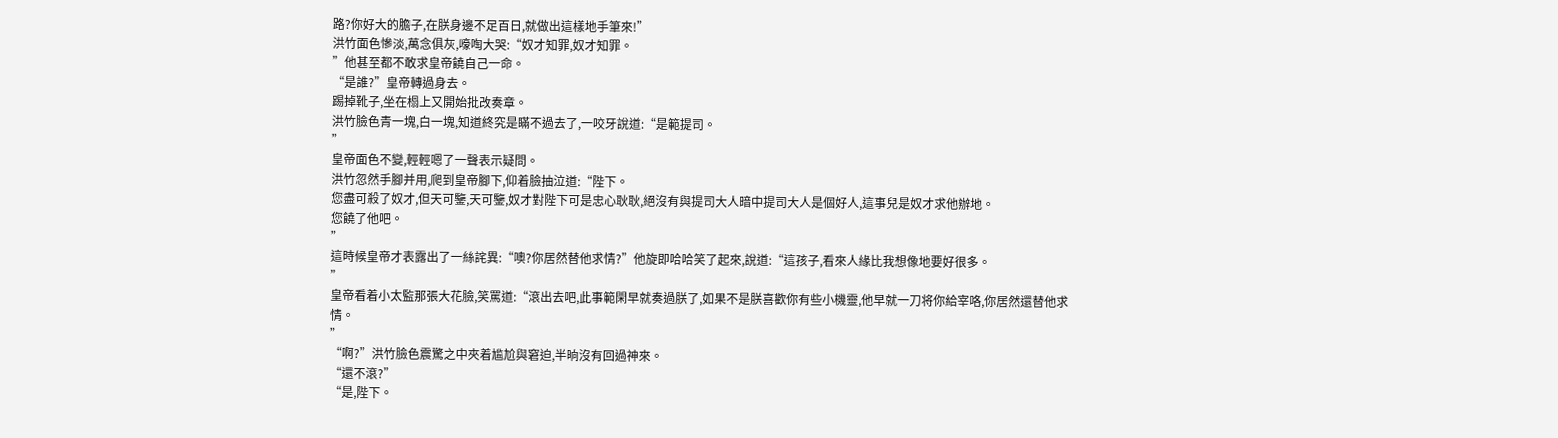路?你好大的膽子,在朕身邊不足百日,就做出這樣地手筆來!”
洪竹面色慘淡,萬念俱灰,嚎啕大哭:“奴才知罪,奴才知罪。
”他甚至都不敢求皇帝饒自己一命。
“是誰?”皇帝轉過身去。
踢掉靴子,坐在榻上又開始批改奏章。
洪竹臉色青一塊,白一塊,知道終究是瞞不過去了,一咬牙說道:“是範提司。
”
皇帝面色不變,輕輕嗯了一聲表示疑問。
洪竹忽然手腳并用,爬到皇帝腳下,仰着臉抽泣道:“陛下。
您盡可殺了奴才,但天可鑒,天可鑒,奴才對陛下可是忠心耿耿,絕沒有與提司大人暗中提司大人是個好人,這事兒是奴才求他辦地。
您饒了他吧。
”
這時候皇帝才表露出了一絲詫異:“噢?你居然替他求情?”他旋即哈哈笑了起來,說道:“這孩子,看來人緣比我想像地要好很多。
”
皇帝看着小太監那張大花臉,笑罵道:“滾出去吧,此事範閑早就奏過朕了,如果不是朕喜歡你有些小機靈,他早就一刀将你給宰咯,你居然還替他求情。
”
“啊?”洪竹臉色震驚之中夾着尴尬與窘迫,半晌沒有回過神來。
“還不滾?”
“是,陛下。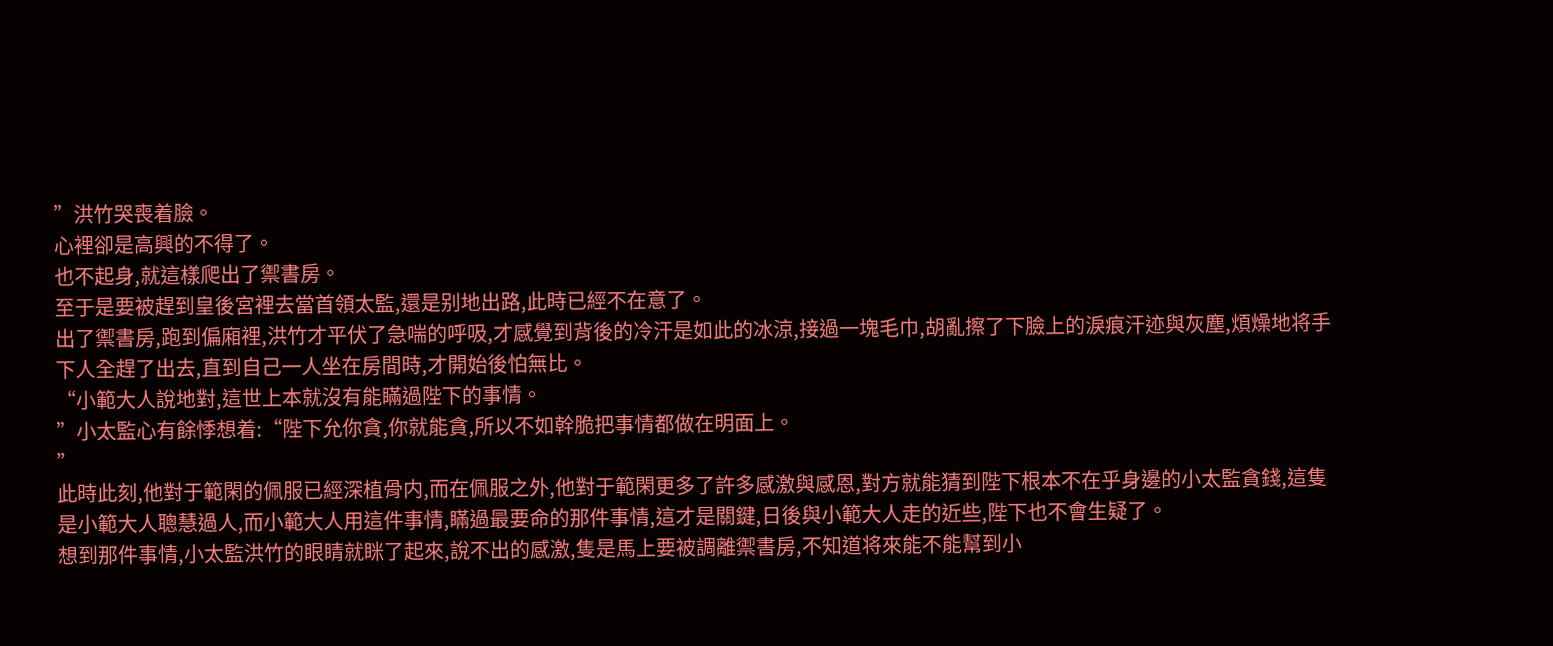”洪竹哭喪着臉。
心裡卻是高興的不得了。
也不起身,就這樣爬出了禦書房。
至于是要被趕到皇後宮裡去當首領太監,還是别地出路,此時已經不在意了。
出了禦書房,跑到偏廂裡,洪竹才平伏了急喘的呼吸,才感覺到背後的冷汗是如此的冰涼,接過一塊毛巾,胡亂擦了下臉上的淚痕汗迹與灰塵,煩燥地将手下人全趕了出去,直到自己一人坐在房間時,才開始後怕無比。
“小範大人說地對,這世上本就沒有能瞞過陛下的事情。
”小太監心有餘悸想着:“陛下允你貪,你就能貪,所以不如幹脆把事情都做在明面上。
”
此時此刻,他對于範閑的佩服已經深植骨内,而在佩服之外,他對于範閑更多了許多感激與感恩,對方就能猜到陛下根本不在乎身邊的小太監貪錢,這隻是小範大人聰慧過人,而小範大人用這件事情,瞞過最要命的那件事情,這才是關鍵,日後與小範大人走的近些,陛下也不會生疑了。
想到那件事情,小太監洪竹的眼睛就眯了起來,說不出的感激,隻是馬上要被調離禦書房,不知道将來能不能幫到小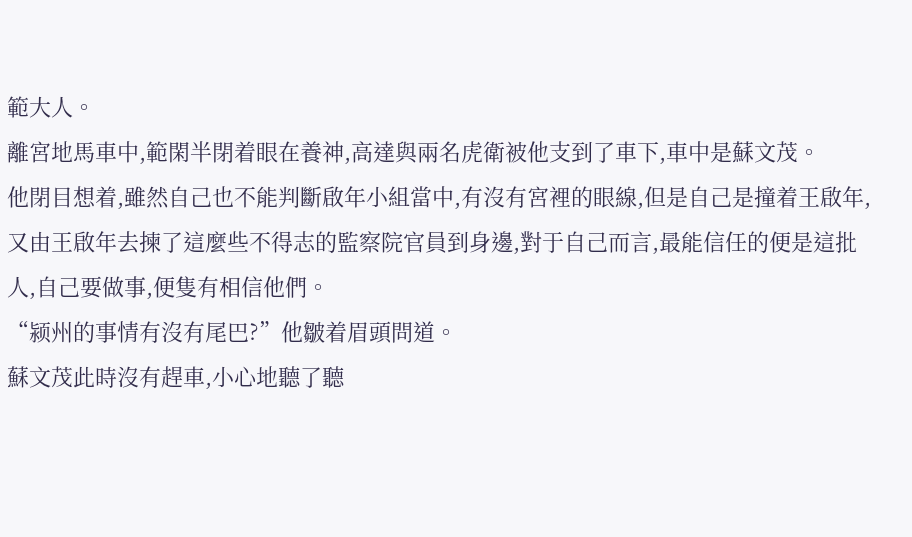範大人。
離宮地馬車中,範閑半閉着眼在養神,高達與兩名虎衛被他支到了車下,車中是蘇文茂。
他閉目想着,雖然自己也不能判斷啟年小組當中,有沒有宮裡的眼線,但是自己是撞着王啟年,又由王啟年去揀了這麼些不得志的監察院官員到身邊,對于自己而言,最能信任的便是這批人,自己要做事,便隻有相信他們。
“颍州的事情有沒有尾巴?”他皺着眉頭問道。
蘇文茂此時沒有趕車,小心地聽了聽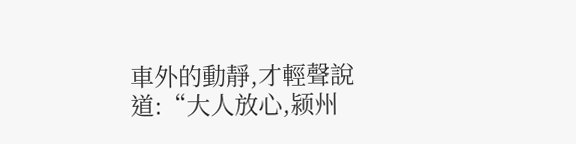車外的動靜,才輕聲說道:“大人放心,颍州